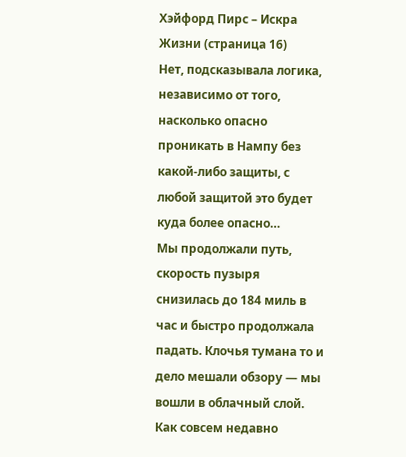Хэйфорд Пирс – Искра Жизни (страница 16)
Нет, подсказывала логика, независимо от того, насколько опасно проникать в Нампу без какой-либо защиты, с любой защитой это будет куда более опасно…
Мы продолжали путь, скорость пузыря снизилась до 184 миль в час и быстро продолжала падать. Клочья тумана то и дело мешали обзору — мы вошли в облачный слой. Как совсем недавно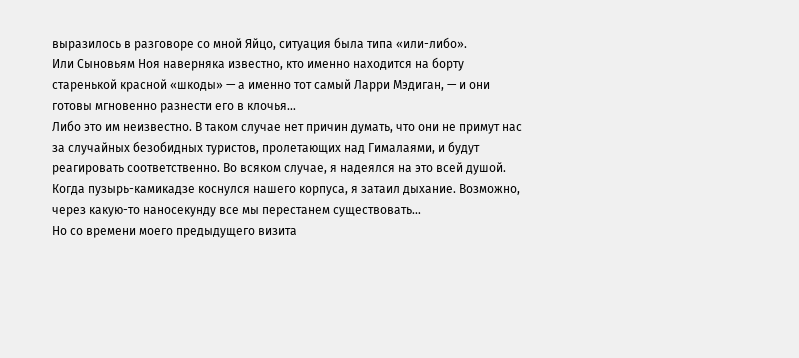выразилось в разговоре со мной Яйцо, ситуация была типа «или-либо».
Или Сыновьям Ноя наверняка известно, кто именно находится на борту старенькой красной «шкоды» — а именно тот самый Ларри Мэдиган, — и они готовы мгновенно разнести его в клочья…
Либо это им неизвестно. В таком случае нет причин думать, что они не примут нас за случайных безобидных туристов, пролетающих над Гималаями, и будут реагировать соответственно. Во всяком случае, я надеялся на это всей душой. Когда пузырь-камикадзе коснулся нашего корпуса, я затаил дыхание. Возможно, через какую-то наносекунду все мы перестанем существовать…
Но со времени моего предыдущего визита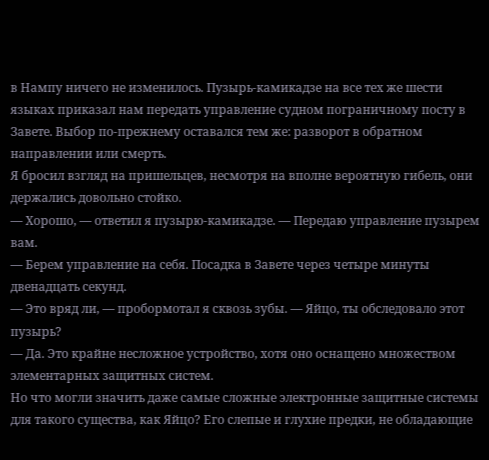в Нампу ничего не изменилось. Пузырь-камикадзе на все тех же шести языках приказал нам передать управление судном пограничному посту в Завете. Выбор по-прежнему оставался тем же: разворот в обратном направлении или смерть.
Я бросил взгляд на пришельцев, несмотря на вполне вероятную гибель, они держались довольно стойко.
— Хорошо, — ответил я пузырю-камикадзе. — Передаю управление пузырем вам.
— Берем управление на себя. Посадка в Завете через четыре минуты двенадцать секунд.
— Это вряд ли, — пробормотал я сквозь зубы. — Яйцо, ты обследовало этот пузырь?
— Да. Это крайне несложное устройство, хотя оно оснащено множеством элементарных защитных систем.
Но что могли значить даже самые сложные электронные защитные системы для такого существа, как Яйцо? Его слепые и глухие предки, не обладающие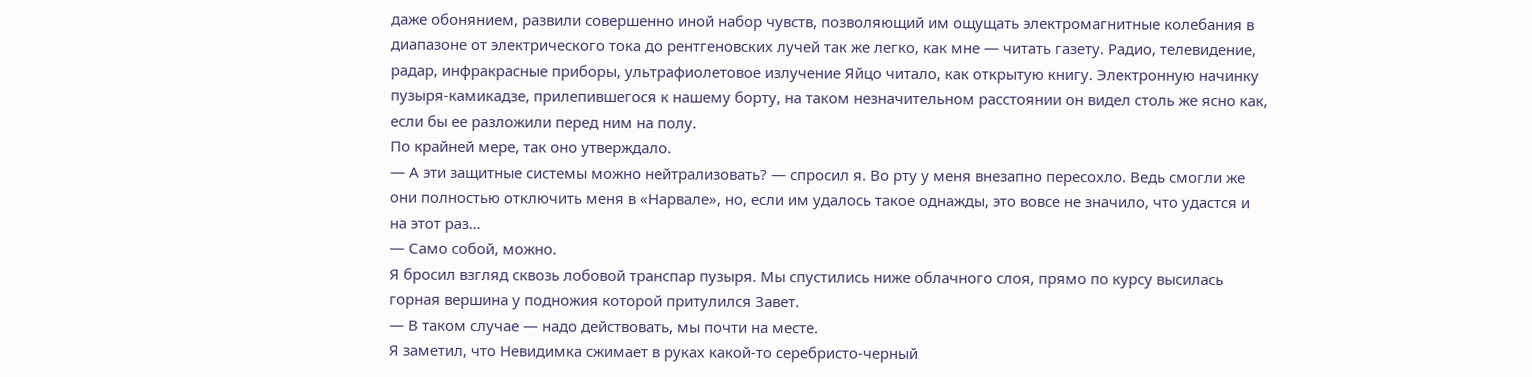даже обонянием, развили совершенно иной набор чувств, позволяющий им ощущать электромагнитные колебания в диапазоне от электрического тока до рентгеновских лучей так же легко, как мне — читать газету. Радио, телевидение, радар, инфракрасные приборы, ультрафиолетовое излучение Яйцо читало, как открытую книгу. Электронную начинку пузыря-камикадзе, прилепившегося к нашему борту, на таком незначительном расстоянии он видел столь же ясно как, если бы ее разложили перед ним на полу.
По крайней мере, так оно утверждало.
— А эти защитные системы можно нейтрализовать? — спросил я. Во рту у меня внезапно пересохло. Ведь смогли же они полностью отключить меня в «Нарвале», но, если им удалось такое однажды, это вовсе не значило, что удастся и на этот раз…
— Само собой, можно.
Я бросил взгляд сквозь лобовой транспар пузыря. Мы спустились ниже облачного слоя, прямо по курсу высилась горная вершина у подножия которой притулился Завет.
— В таком случае — надо действовать, мы почти на месте.
Я заметил, что Невидимка сжимает в руках какой-то серебристо-черный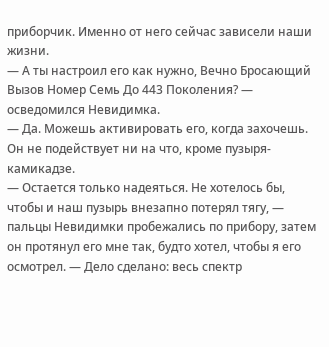приборчик. Именно от него сейчас зависели наши жизни.
— А ты настроил его как нужно, Вечно Бросающий Вызов Номер Семь До 443 Поколения? — осведомился Невидимка.
— Да. Можешь активировать его, когда захочешь. Он не подействует ни на что, кроме пузыря-камикадзе.
— Остается только надеяться. Не хотелось бы, чтобы и наш пузырь внезапно потерял тягу, — пальцы Невидимки пробежались по прибору, затем он протянул его мне так, будто хотел, чтобы я его осмотрел. — Дело сделано: весь спектр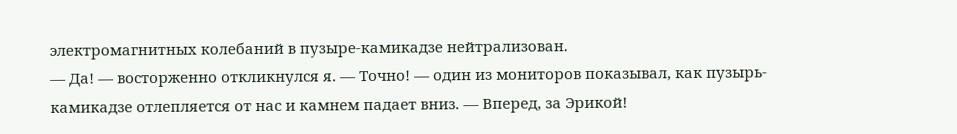электромагнитных колебаний в пузыре-камикадзе нейтрализован.
— Да! — восторженно откликнулся я. — Точно! — один из мониторов показывал, как пузырь-камикадзе отлепляется от нас и камнем падает вниз. — Вперед, за Эрикой!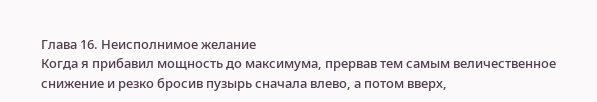Глава 16. Неисполнимое желание
Когда я прибавил мощность до максимума, прервав тем самым величественное снижение и резко бросив пузырь сначала влево, а потом вверх,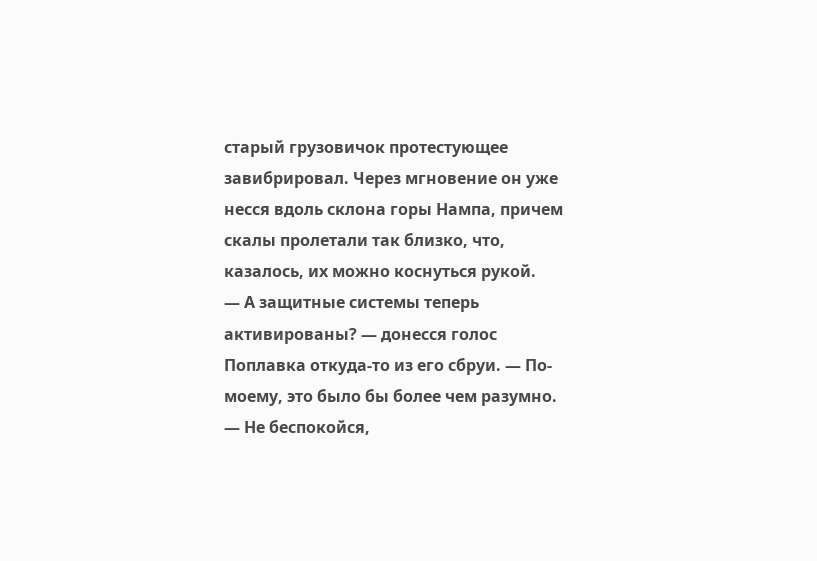старый грузовичок протестующее завибрировал. Через мгновение он уже несся вдоль склона горы Нампа, причем скалы пролетали так близко, что, казалось, их можно коснуться рукой.
— А защитные системы теперь активированы? — донесся голос Поплавка откуда-то из его сбруи. — По-моему, это было бы более чем разумно.
— Не беспокойся,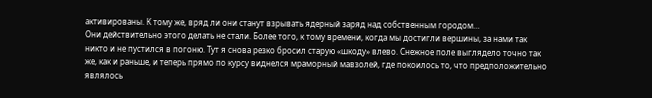активированы. К тому же, вряд ли они станут взрывать ядерный заряд над собственным городом…
Они действительно этого делать не стали. Более того, к тому времени, когда мы достигли вершины, за нами так никто и не пустился в погоню. Тут я снова резко бросил старую «шкоду» влево. Снежное поле выглядело точно так же, как и раньше, и теперь прямо по курсу виднелся мраморный мавзолей, где покоилось то, что предположительно являлось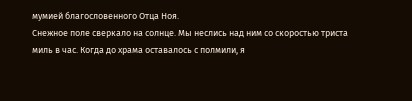мумией благословенного Отца Ноя.
Снежное поле сверкало на солнце. Мы неслись над ним со скоростью триста миль в час. Когда до храма оставалось с полмили, я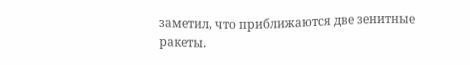заметил, что приближаются две зенитные ракеты.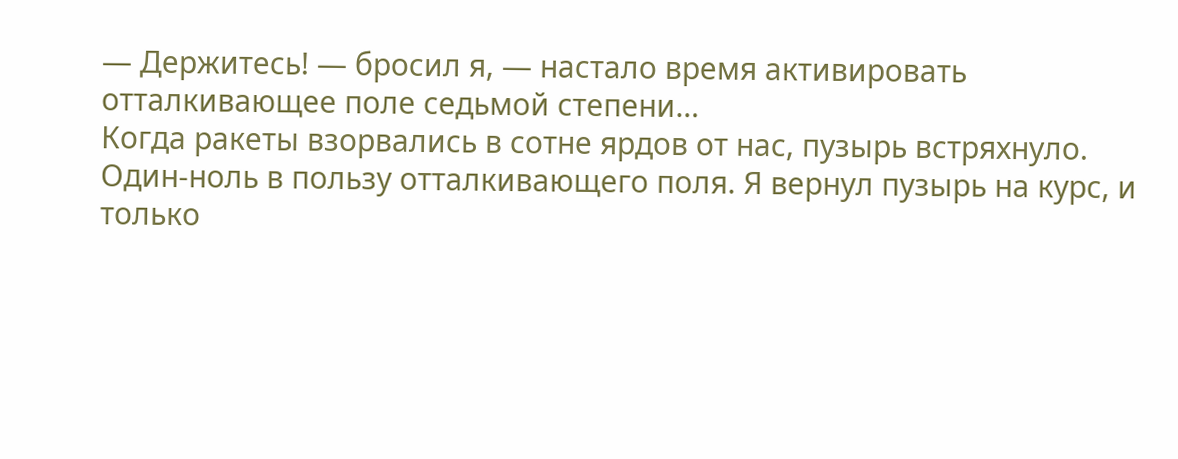— Держитесь! — бросил я, — настало время активировать отталкивающее поле седьмой степени…
Когда ракеты взорвались в сотне ярдов от нас, пузырь встряхнуло. Один-ноль в пользу отталкивающего поля. Я вернул пузырь на курс, и только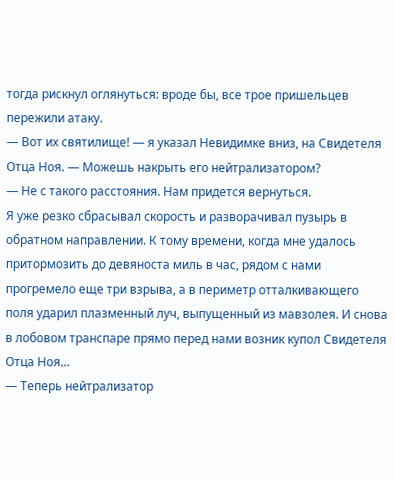тогда рискнул оглянуться: вроде бы, все трое пришельцев пережили атаку.
— Вот их святилище! — я указал Невидимке вниз, на Свидетеля Отца Ноя. — Можешь накрыть его нейтрализатором?
— Не с такого расстояния. Нам придется вернуться.
Я уже резко сбрасывал скорость и разворачивал пузырь в обратном направлении. К тому времени, когда мне удалось притормозить до девяноста миль в час, рядом с нами прогремело еще три взрыва, а в периметр отталкивающего поля ударил плазменный луч, выпущенный из мавзолея. И снова в лобовом транспаре прямо перед нами возник купол Свидетеля Отца Ноя…
— Теперь нейтрализатор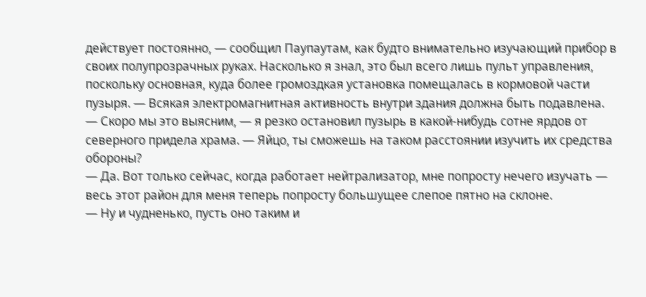действует постоянно, — сообщил Паупаутам, как будто внимательно изучающий прибор в своих полупрозрачных руках. Насколько я знал, это был всего лишь пульт управления, поскольку основная, куда более громоздкая установка помещалась в кормовой части пузыря. — Всякая электромагнитная активность внутри здания должна быть подавлена.
— Скоро мы это выясним, — я резко остановил пузырь в какой-нибудь сотне ярдов от северного придела храма. — Яйцо, ты сможешь на таком расстоянии изучить их средства обороны?
— Да. Вот только сейчас, когда работает нейтрализатор, мне попросту нечего изучать — весь этот район для меня теперь попросту большущее слепое пятно на склоне.
— Ну и чудненько, пусть оно таким и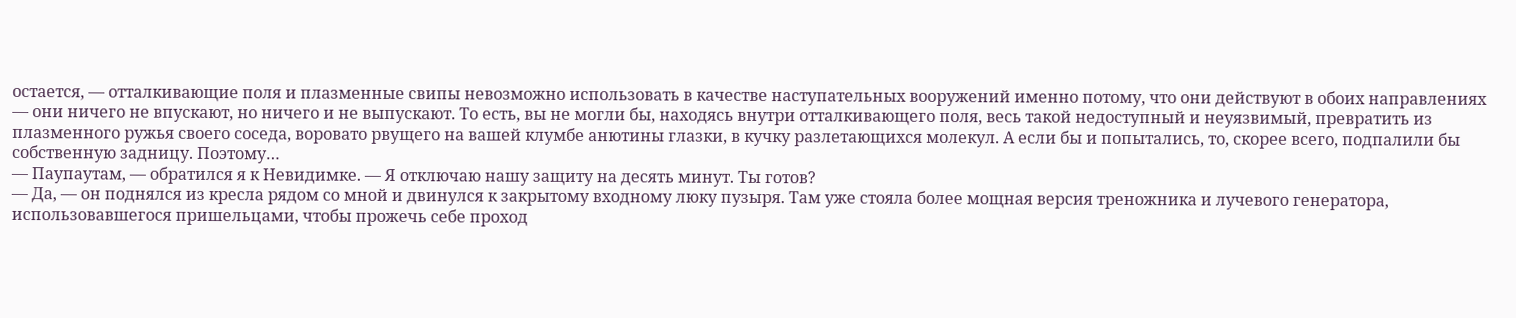остается, — отталкивающие поля и плазменные свипы невозможно использовать в качестве наступательных вооружений именно потому, что они действуют в обоих направлениях — они ничего не впускают, но ничего и не выпускают. То есть, вы не могли бы, находясь внутри отталкивающего поля, весь такой недоступный и неуязвимый, превратить из плазменного ружья своего соседа, воровато рвущего на вашей клумбе анютины глазки, в кучку разлетающихся молекул. А если бы и попытались, то, скорее всего, подпалили бы собственную задницу. Поэтому…
— Паупаутам, — обратился я к Невидимке. — Я отключаю нашу защиту на десять минут. Ты готов?
— Да, — он поднялся из кресла рядом со мной и двинулся к закрытому входному люку пузыря. Там уже стояла более мощная версия треножника и лучевого генератора, использовавшегося пришельцами, чтобы прожечь себе проход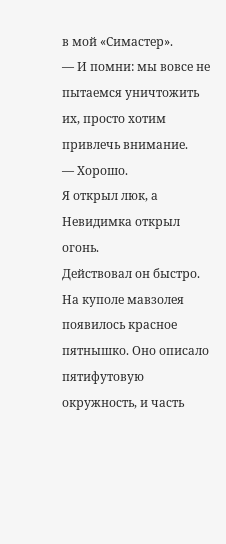в мой «Симастер».
— И помни: мы вовсе не пытаемся уничтожить их, просто хотим привлечь внимание.
— Хорошо.
Я открыл люк, а Невидимка открыл огонь.
Действовал он быстро. На куполе мавзолея появилось красное пятнышко. Оно описало пятифутовую окружность, и часть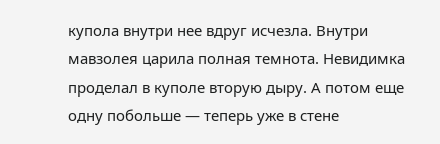купола внутри нее вдруг исчезла. Внутри мавзолея царила полная темнота. Невидимка проделал в куполе вторую дыру. А потом еще одну побольше — теперь уже в стене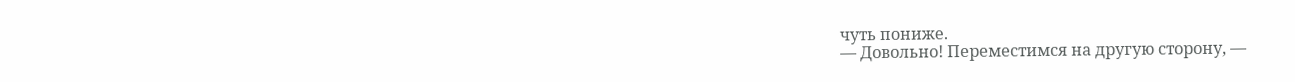чуть пониже.
— Довольно! Переместимся на другую сторону, —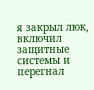я закрыл люк, включил защитные системы и перегнал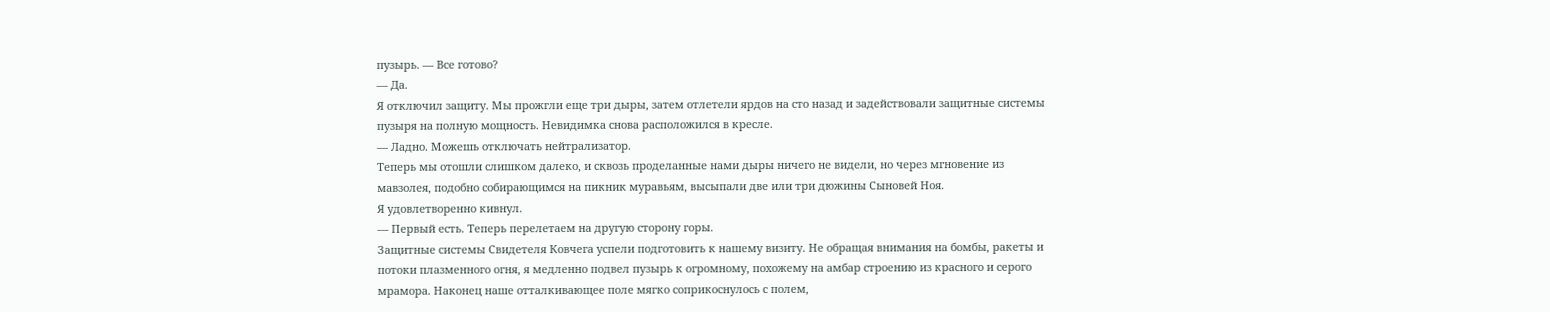пузырь. — Все готово?
— Да.
Я отключил защиту. Мы прожгли еще три дыры, затем отлетели ярдов на сто назад и задействовали защитные системы пузыря на полную мощность. Невидимка снова расположился в кресле.
— Ладно. Можешь отключать нейтрализатор.
Теперь мы отошли слишком далеко, и сквозь проделанные нами дыры ничего не видели, но через мгновение из мавзолея, подобно собирающимся на пикник муравьям, высыпали две или три дюжины Сыновей Ноя.
Я удовлетворенно кивнул.
— Первый есть. Теперь перелетаем на другую сторону горы.
Защитные системы Свидетеля Ковчега успели подготовить к нашему визиту. Не обращая внимания на бомбы, ракеты и потоки плазменного огня, я медленно подвел пузырь к огромному, похожему на амбар строению из красного и серого мрамора. Наконец наше отталкивающее поле мягко соприкоснулось с полем,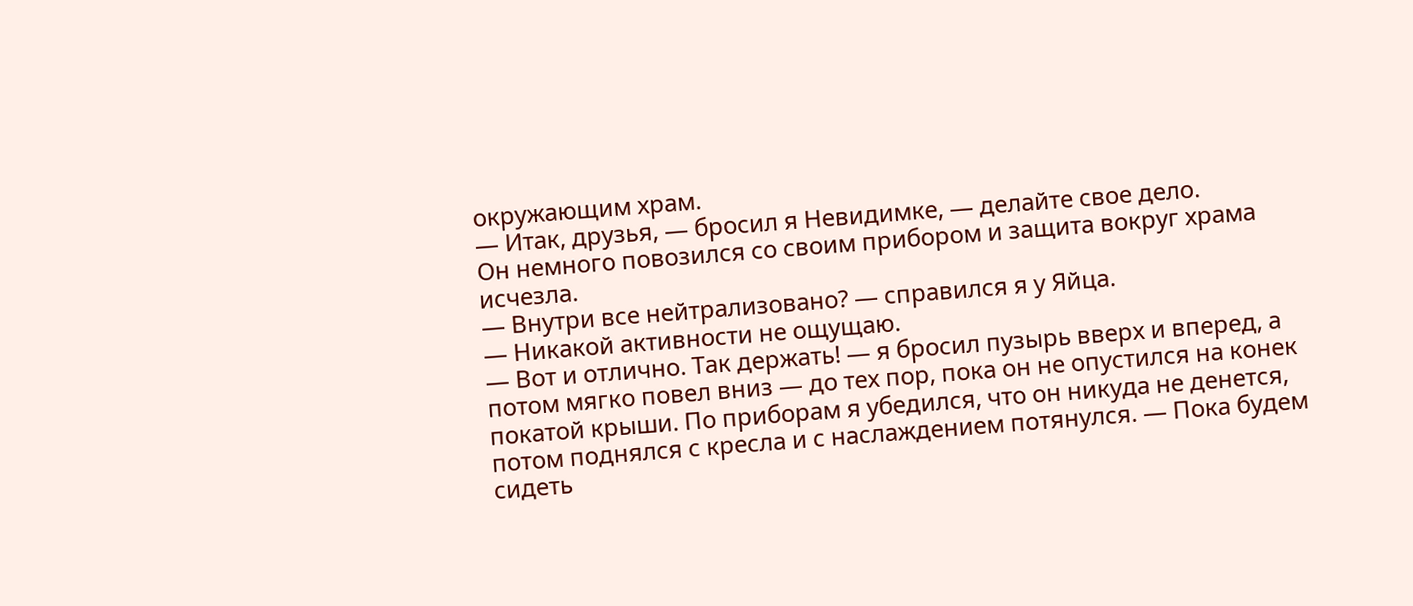окружающим храм.
— Итак, друзья, — бросил я Невидимке, — делайте свое дело.
Он немного повозился со своим прибором и защита вокруг храма исчезла.
— Внутри все нейтрализовано? — справился я у Яйца.
— Никакой активности не ощущаю.
— Вот и отлично. Так держать! — я бросил пузырь вверх и вперед, а потом мягко повел вниз — до тех пор, пока он не опустился на конек покатой крыши. По приборам я убедился, что он никуда не денется, потом поднялся с кресла и с наслаждением потянулся. — Пока будем сидеть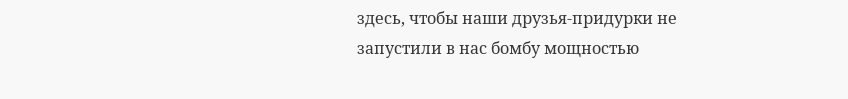здесь, чтобы наши друзья-придурки не запустили в нас бомбу мощностью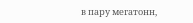в пару мегатонн,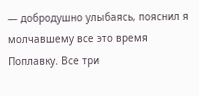— добродушно улыбаясь, пояснил я молчавшему все это время Поплавку. Все три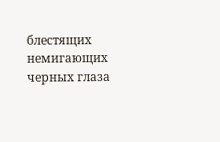блестящих немигающих черных глаза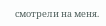смотрели на меня.